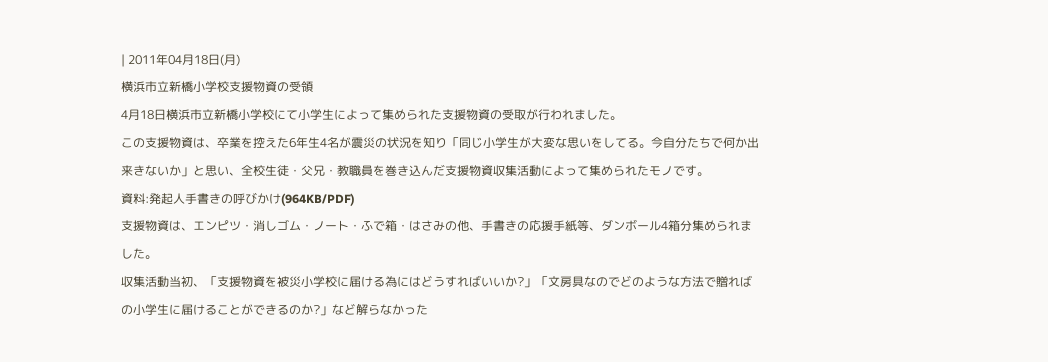| 2011年04月18日(月)
横浜市立新橋小学校支援物資の受領
4月18日横浜市立新橋小学校にて小学生によって集められた支援物資の受取が行われました。
この支援物資は、卒業を控えた6年生4名が震災の状況を知り「同じ小学生が大変な思いをしてる。今自分たちで何か出来きないか」と思い、全校生徒・父兄・教職員を巻き込んだ支援物資収集活動によって集められたモノです。
資料:発起人手書きの呼びかけ(964KB/PDF)
支援物資は、エンピツ・消しゴム・ノート・ふで箱・はさみの他、手書きの応援手紙等、ダンボール4箱分集められました。
収集活動当初、「支援物資を被災小学校に届ける為にはどうすればいいか?」「文房具なのでどのような方法で贈ればの小学生に届けることができるのか?」など解らなかった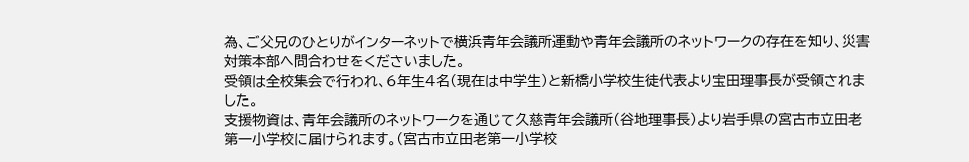為、ご父兄のひとりがインターネットで横浜青年会議所運動や青年会議所のネットワークの存在を知り、災害対策本部へ問合わせをくださいました。
受領は全校集会で行われ、6年生4名(現在は中学生)と新橋小学校生徒代表より宝田理事長が受領されました。
支援物資は、青年会議所のネットワークを通じて久慈青年会議所(谷地理事長)より岩手県の宮古市立田老第一小学校に届けられます。(宮古市立田老第一小学校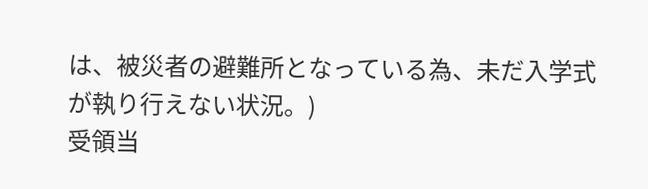は、被災者の避難所となっている為、未だ入学式が執り行えない状況。)
受領当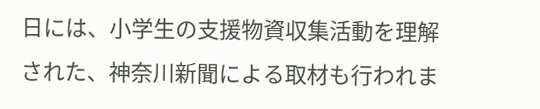日には、小学生の支援物資収集活動を理解された、神奈川新聞による取材も行われま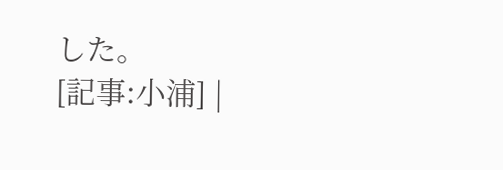した。
[記事:小浦] |